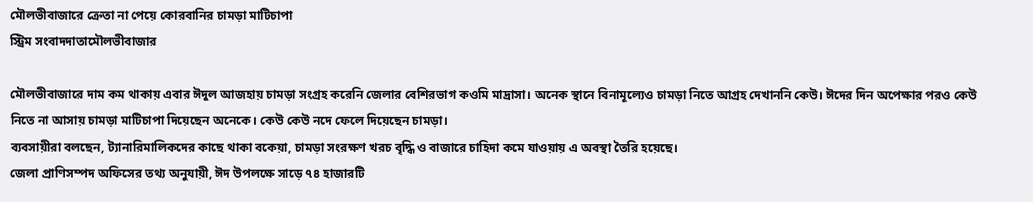মৌলভীবাজারে ক্রেতা না পেয়ে কোরবানির চামড়া মাটিচাপা
স্ট্রিম সংবাদদাতামৌলভীবাজার

মৌলভীবাজারে দাম কম থাকায় এবার ঈদুল আজহায় চামড়া সংগ্রহ করেনি জেলার বেশিরভাগ কওমি মাদ্রাসা। অনেক স্থানে বিনামূল্যেও চামড়া নিতে আগ্রহ দেখাননি কেউ। ঈদের দিন অপেক্ষার পরও কেউ নিতে না আসায় চামড়া মাটিচাপা দিয়েছেন অনেকে। কেউ কেউ নদে ফেলে দিয়েছেন চামড়া।
ব্যবসায়ীরা বলছেন, ট্যানারিমালিকদের কাছে থাকা বকেয়া, চামড়া সংরক্ষণ খরচ বৃদ্ধি ও বাজারে চাহিদা কমে যাওয়ায় এ অবস্থা তৈরি হয়েছে।
জেলা প্রাণিসম্পদ অফিসের তথ্য অনুযায়ী, ঈদ উপলক্ষে সাড়ে ৭৪ হাজারটি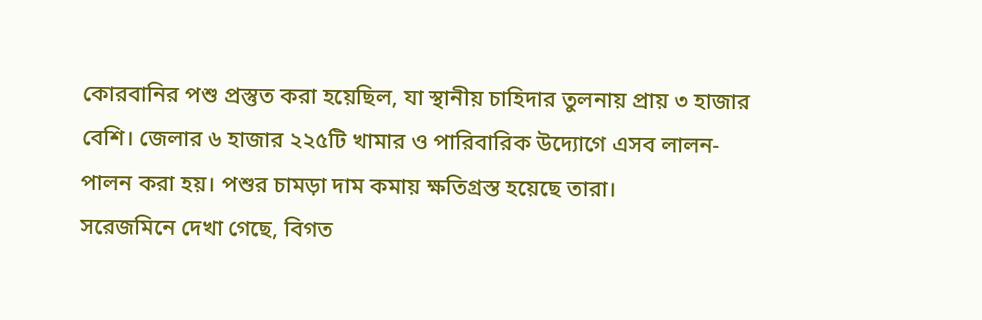কোরবানির পশু প্রস্তুত করা হয়েছিল, যা স্থানীয় চাহিদার তুলনায় প্রায় ৩ হাজার বেশি। জেলার ৬ হাজার ২২৫টি খামার ও পারিবারিক উদ্যোগে এসব লালন-পালন করা হয়। পশুর চামড়া দাম কমায় ক্ষতিগ্রস্ত হয়েছে তারা।
সরেজমিনে দেখা গেছে, বিগত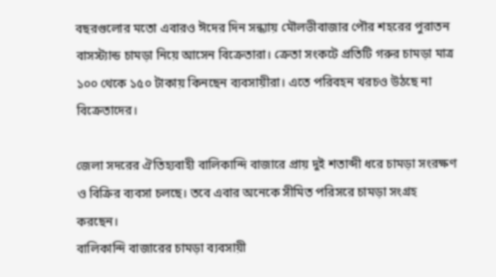বছরগুলোর মতো এবারও ঈদের দিন সন্ধ্যায় মৌলভীবাজার পৌর শহরের পুরাতন বাসস্ট্যান্ড চামড়া নিয়ে আসেন বিক্রেতারা। ক্রেতা সংকটে প্রতিটি গরুর চামড়া মাত্র ১০০ থেকে ১৫০ টাকায় কিনছেন ব্যবসায়ীরা। এতে পরিবহন খরচও উঠছে না বিক্রেতাদের।

জেলা সদরের ঐতিহ্যবাহী বালিকান্দি বাজারে প্রায় দুই শতাব্দী ধরে চামড়া সংরক্ষণ ও বিক্রির ব্যবসা চলছে। তবে এবার অনেকে সীমিত পরিসরে চামড়া সংগ্রহ করছেন।
বালিকান্দি বাজারের চামড়া ব্যবসায়ী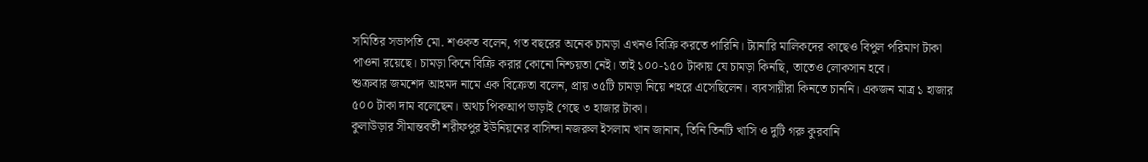সমিতির সভাপতি মো. শওকত বলেন, গত বছরের অনেক চামড়া এখনও বিক্রি করতে পারিনি। ট্যানারি মালিকদের কাছেও বিপুল পরিমাণ টাকা পাওনা রয়েছে। চামড়া কিনে বিক্রি করার কোনো নিশ্চয়তা নেই। তাই ১০০-১৫০ টাকায় যে চামড়া কিনছি, তাতেও লোকসান হবে।
শুক্রবার জমশেদ আহমদ নামে এক বিক্রেতা বলেন, প্রায় ৩৫টি চামড়া নিয়ে শহরে এসেছিলেন। ব্যবসায়ীরা কিনতে চাননি। একজন মাত্র ১ হাজার ৫০০ টাকা দাম বলেছেন। অথচ পিকআপ ভাড়াই গেছে ৩ হাজার টাকা।
কুলাউড়ার সীমান্তবর্তী শরীফপুর ইউনিয়নের বাসিন্দা নজরুল ইসলাম খান জানান, তিনি তিনটি খাসি ও দুটি গরু কুরবানি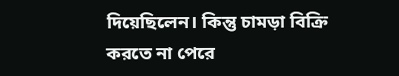দিয়েছিলেন। কিন্তু চামড়া বিক্রি করতে না পেরে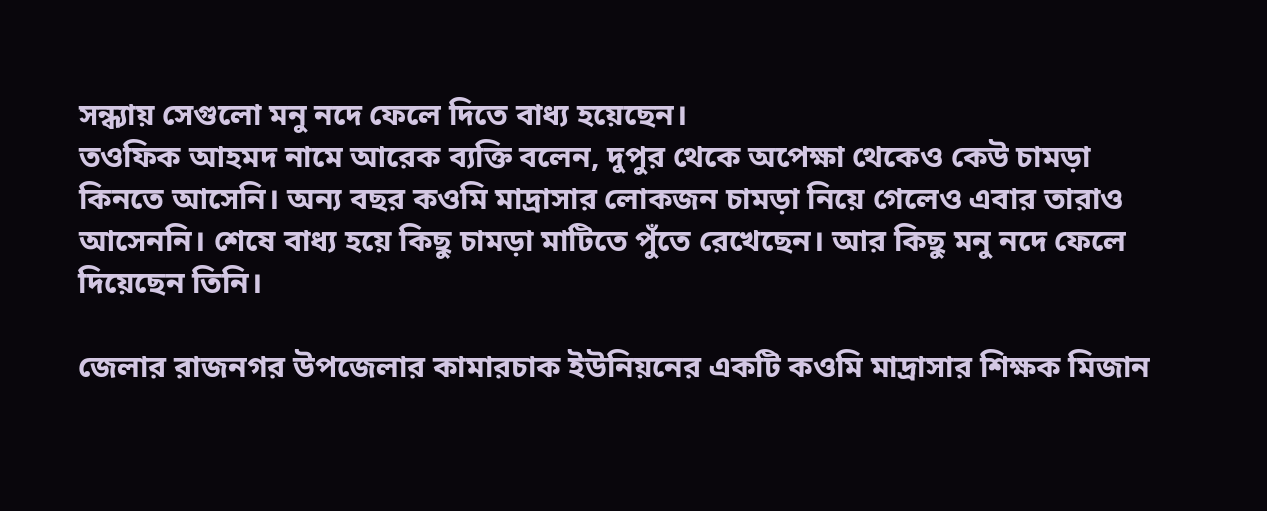সন্ধ্যায় সেগুলো মনু নদে ফেলে দিতে বাধ্য হয়েছেন।
তওফিক আহমদ নামে আরেক ব্যক্তি বলেন, দুপুর থেকে অপেক্ষা থেকেও কেউ চামড়া কিনতে আসেনি। অন্য বছর কওমি মাদ্রাসার লোকজন চামড়া নিয়ে গেলেও এবার তারাও আসেননি। শেষে বাধ্য হয়ে কিছু চামড়া মাটিতে পুঁতে রেখেছেন। আর কিছু মনু নদে ফেলে দিয়েছেন তিনি।

জেলার রাজনগর উপজেলার কামারচাক ইউনিয়নের একটি কওমি মাদ্রাসার শিক্ষক মিজান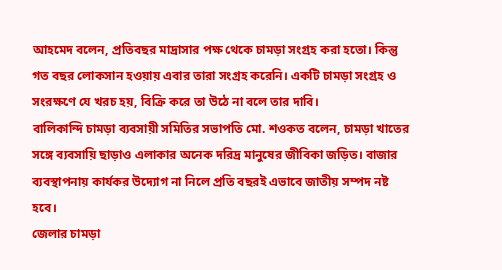আহমেদ বলেন, প্রতিবছর মাদ্রাসার পক্ষ থেকে চামড়া সংগ্রহ করা হতো। কিন্তু গত বছর লোকসান হওয়ায় এবার তারা সংগ্রহ করেনি। একটি চামড়া সংগ্রহ ও সংরক্ষণে যে খরচ হয়, বিক্রি করে তা উঠে না বলে তার দাবি।
বালিকান্দি চামড়া ব্যবসায়ী সমিতির সভাপতি মো. শওকত বলেন, চামড়া খাতের সঙ্গে ব্যবসায়ি ছাড়াও এলাকার অনেক দরিদ্র মানুষের জীবিকা জড়িত। বাজার ব্যবস্থাপনায় কার্যকর উদ্যোগ না নিলে প্রতি বছরই এভাবে জাতীয় সম্পদ নষ্ট হবে।
জেলার চামড়া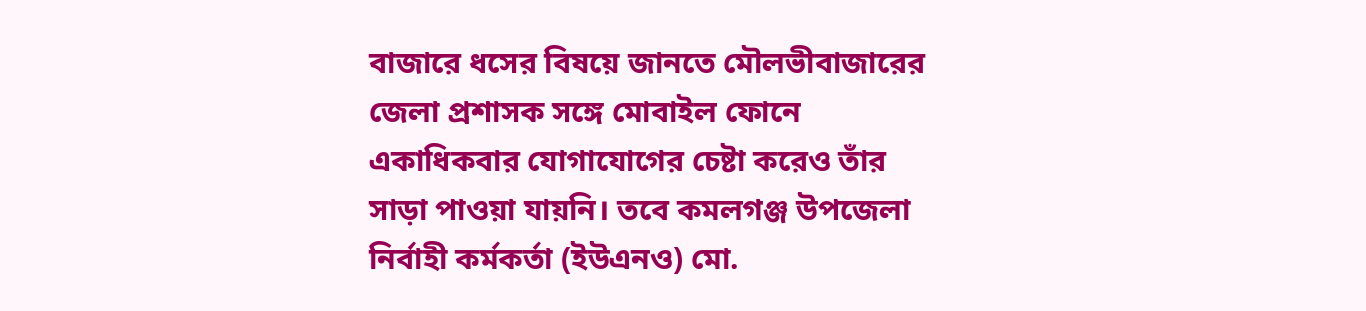বাজারে ধসের বিষয়ে জানতে মৌলভীবাজারের জেলা প্রশাসক সঙ্গে মোবাইল ফোনে একাধিকবার যোগাযোগের চেষ্টা করেও তাঁর সাড়া পাওয়া যায়নি। তবে কমলগঞ্জ উপজেলা নির্বাহী কর্মকর্তা (ইউএনও) মো.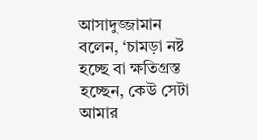আসাদুজ্জামান বলেন, ‘চামড়া নষ্ট হচ্ছে বা ক্ষতিগ্রস্ত হচ্ছেন, কেউ সেটা আমার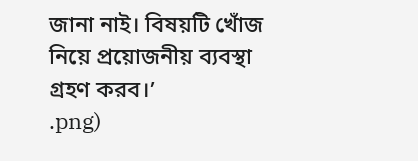জানা নাই। বিষয়টি খোঁজ নিয়ে প্রয়োজনীয় ব্যবস্থা গ্রহণ করব।’
.png)